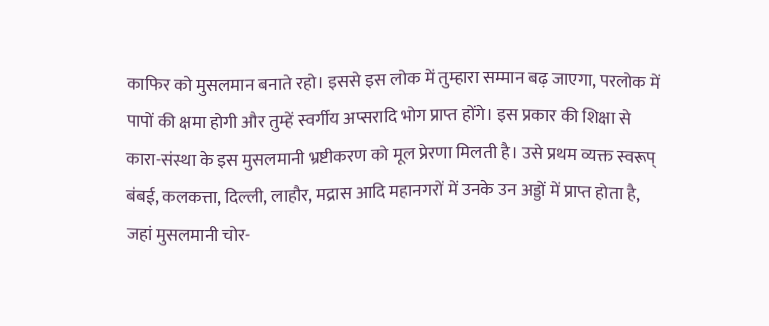काफिर को मुसलमान बनाते रहो। इससे इस लोक में तुम्हारा सम्मान बढ़ जाएगा, परलोक में पापों की क्षमा होगी और तुम्हें स्वर्गीय अप्सरादि भोग प्राप्त होंगे। इस प्रकार की शिक्षा से कारा-संस्था के इस मुसलमानी भ्रष्टीकरण को मूल प्रेरणा मिलती है। उसे प्रथम व्यक्त स्वरूप् बंबई, कलकत्ता, दिल्ली, लाहौर, मद्रास आदि महानगरों में उनके उन अड्डों में प्राप्त होता है,
जहां मुसलमानी चोर-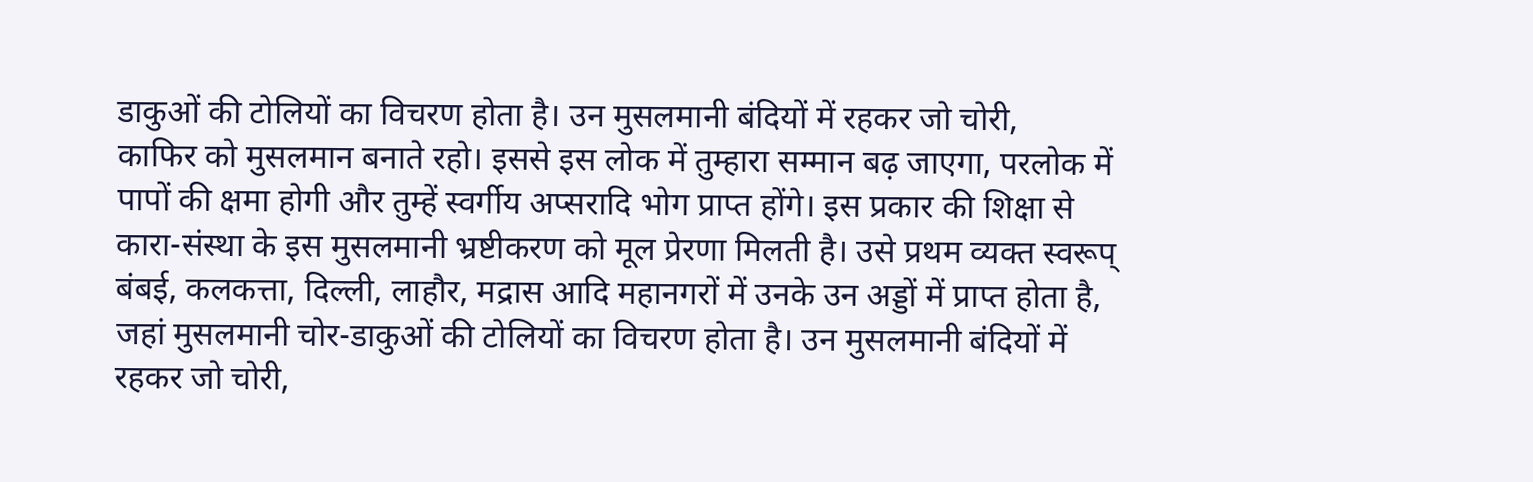डाकुओं की टोलियों का विचरण होता है। उन मुसलमानी बंदियों में रहकर जो चोरी,
काफिर को मुसलमान बनाते रहो। इससे इस लोक में तुम्हारा सम्मान बढ़ जाएगा, परलोक में पापों की क्षमा होगी और तुम्हें स्वर्गीय अप्सरादि भोग प्राप्त होंगे। इस प्रकार की शिक्षा से कारा-संस्था के इस मुसलमानी भ्रष्टीकरण को मूल प्रेरणा मिलती है। उसे प्रथम व्यक्त स्वरूप् बंबई, कलकत्ता, दिल्ली, लाहौर, मद्रास आदि महानगरों में उनके उन अड्डों में प्राप्त होता है,
जहां मुसलमानी चोर-डाकुओं की टोलियों का विचरण होता है। उन मुसलमानी बंदियों में रहकर जो चोरी,